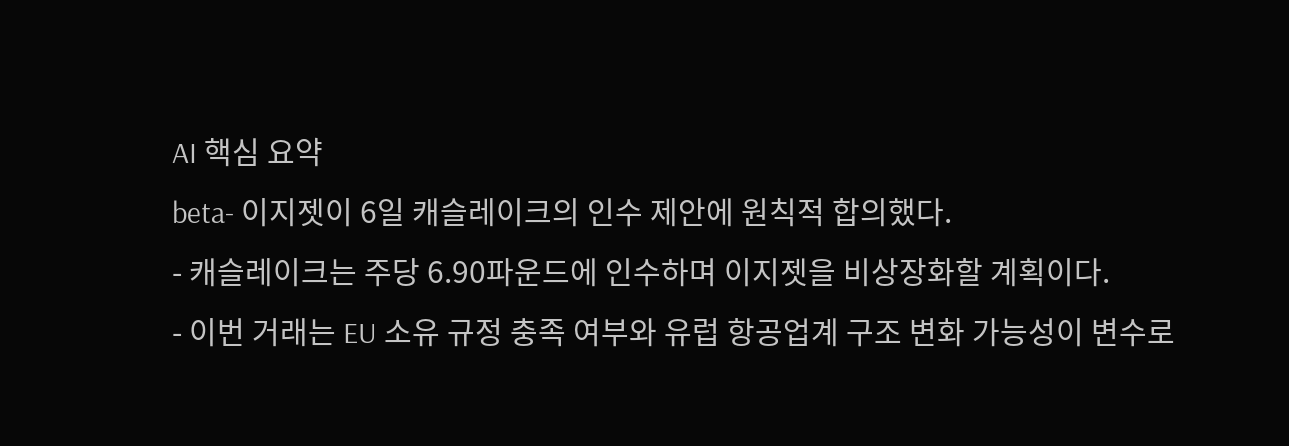AI 핵심 요약
beta- 이지젯이 6일 캐슬레이크의 인수 제안에 원칙적 합의했다.
- 캐슬레이크는 주당 6.90파운드에 인수하며 이지젯을 비상장화할 계획이다.
- 이번 거래는 EU 소유 규정 충족 여부와 유럽 항공업계 구조 변화 가능성이 변수로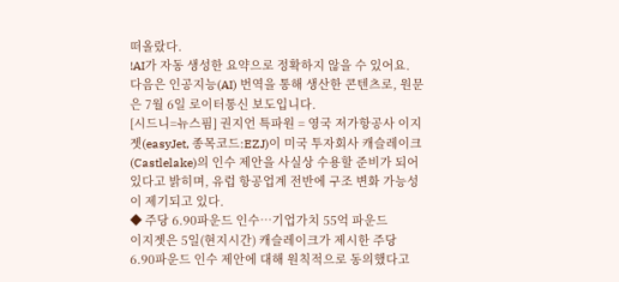떠올랐다.
!AI가 자동 생성한 요약으로 정확하지 않을 수 있어요.
다음은 인공지능(AI) 번역을 통해 생산한 콘텐츠로, 원문은 7월 6일 로이터통신 보도입니다.
[시드니=뉴스핌] 권지언 특파원 = 영국 저가항공사 이지젯(easyJet, 종목코드:EZJ)이 미국 투자회사 캐슬레이크(Castlelake)의 인수 제안을 사실상 수용할 준비가 되어 있다고 밝히며, 유럽 항공업계 전반에 구조 변화 가능성이 제기되고 있다.
◆ 주당 6.90파운드 인수…기업가치 55억 파운드
이지젯은 5일(현지시간) 캐슬레이크가 제시한 주당 6.90파운드 인수 제안에 대해 원칙적으로 동의했다고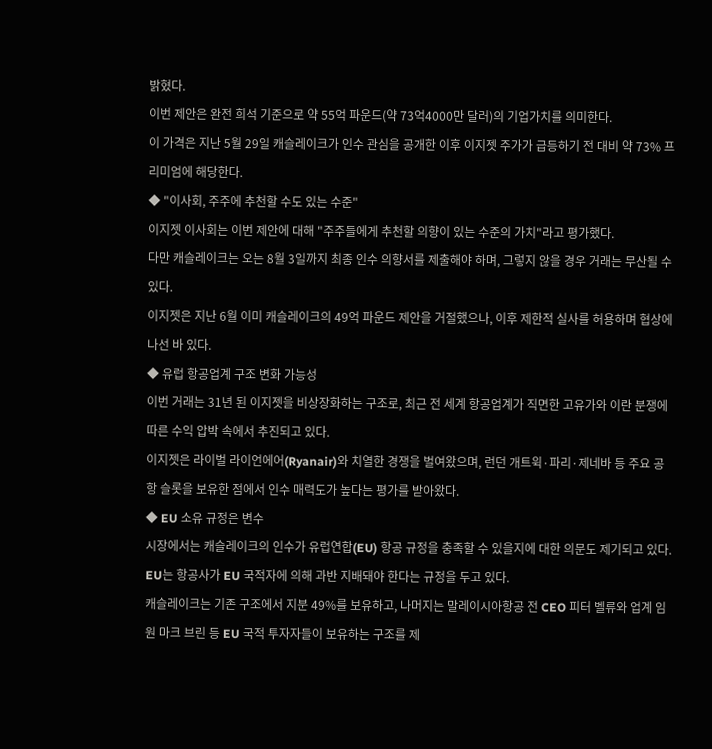밝혔다.
이번 제안은 완전 희석 기준으로 약 55억 파운드(약 73억4000만 달러)의 기업가치를 의미한다.
이 가격은 지난 5월 29일 캐슬레이크가 인수 관심을 공개한 이후 이지젯 주가가 급등하기 전 대비 약 73% 프리미엄에 해당한다.
◆ "이사회, 주주에 추천할 수도 있는 수준"
이지젯 이사회는 이번 제안에 대해 "주주들에게 추천할 의향이 있는 수준의 가치"라고 평가했다.
다만 캐슬레이크는 오는 8월 3일까지 최종 인수 의향서를 제출해야 하며, 그렇지 않을 경우 거래는 무산될 수 있다.
이지젯은 지난 6월 이미 캐슬레이크의 49억 파운드 제안을 거절했으나, 이후 제한적 실사를 허용하며 협상에 나선 바 있다.
◆ 유럽 항공업계 구조 변화 가능성
이번 거래는 31년 된 이지젯을 비상장화하는 구조로, 최근 전 세계 항공업계가 직면한 고유가와 이란 분쟁에 따른 수익 압박 속에서 추진되고 있다.
이지젯은 라이벌 라이언에어(Ryanair)와 치열한 경쟁을 벌여왔으며, 런던 개트윅·파리·제네바 등 주요 공항 슬롯을 보유한 점에서 인수 매력도가 높다는 평가를 받아왔다.
◆ EU 소유 규정은 변수
시장에서는 캐슬레이크의 인수가 유럽연합(EU) 항공 규정을 충족할 수 있을지에 대한 의문도 제기되고 있다. EU는 항공사가 EU 국적자에 의해 과반 지배돼야 한다는 규정을 두고 있다.
캐슬레이크는 기존 구조에서 지분 49%를 보유하고, 나머지는 말레이시아항공 전 CEO 피터 벨류와 업계 임원 마크 브린 등 EU 국적 투자자들이 보유하는 구조를 제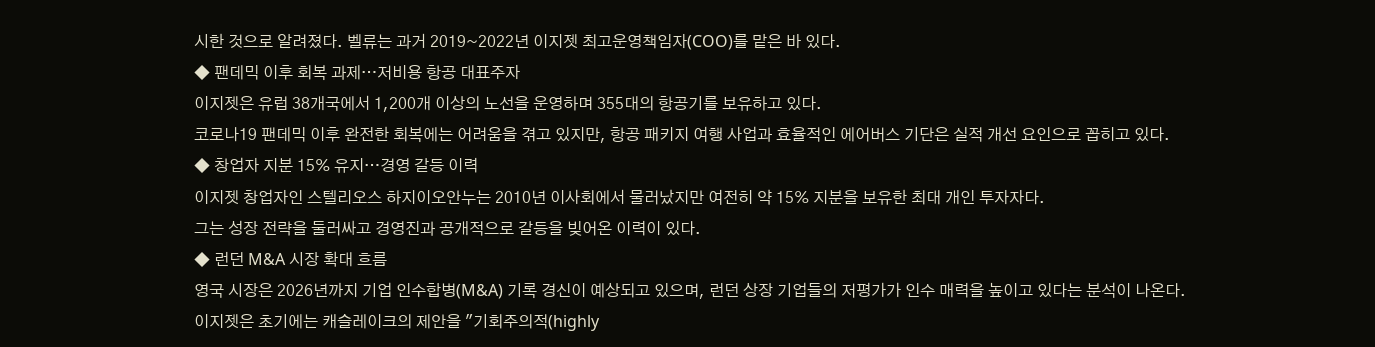시한 것으로 알려졌다. 벨류는 과거 2019~2022년 이지젯 최고운영책임자(COO)를 맡은 바 있다.
◆ 팬데믹 이후 회복 과제…저비용 항공 대표주자
이지젯은 유럽 38개국에서 1,200개 이상의 노선을 운영하며 355대의 항공기를 보유하고 있다.
코로나19 팬데믹 이후 완전한 회복에는 어려움을 겪고 있지만, 항공 패키지 여행 사업과 효율적인 에어버스 기단은 실적 개선 요인으로 꼽히고 있다.
◆ 창업자 지분 15% 유지…경영 갈등 이력
이지젯 창업자인 스텔리오스 하지이오안누는 2010년 이사회에서 물러났지만 여전히 약 15% 지분을 보유한 최대 개인 투자자다.
그는 성장 전략을 둘러싸고 경영진과 공개적으로 갈등을 빚어온 이력이 있다.
◆ 런던 M&A 시장 확대 흐름
영국 시장은 2026년까지 기업 인수합병(M&A) 기록 경신이 예상되고 있으며, 런던 상장 기업들의 저평가가 인수 매력을 높이고 있다는 분석이 나온다.
이지젯은 초기에는 캐슬레이크의 제안을 "기회주의적(highly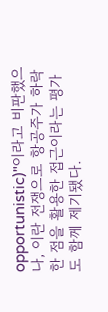opportunistic)"이라고 비판했으나, 이란 전쟁으로 항공주가 하락한 점을 활용한 접근이라는 평가도 함께 제기됐다.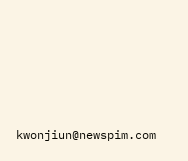kwonjiun@newspim.com